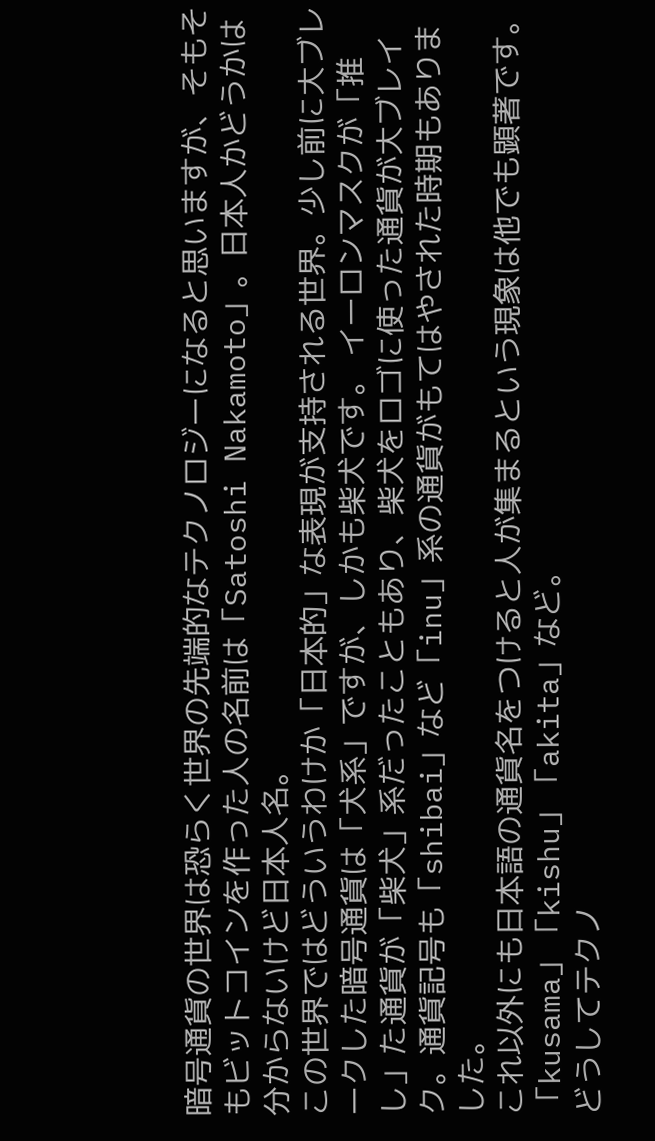暗号通貨の世界は恐らく世界の先端的なテクノロジーになると思いますが、そもそもビットコインを作った人の名前は「Satoshi Nakamoto」。日本人かどうかは分からないけど日本人名。
この世界ではどういうわけか「日本的」な表現が支持される世界。少し前に大ブレークした暗号通貨は「犬系」ですが、しかも柴犬です。 イーロンマスクが「推し」た通貨が「柴犬」系だったこともあり、柴犬をロゴに使った通貨が大ブレイク。通貨記号も「shibai」など「inu」系の通貨がもてはやされた時期もありました。
これ以外にも日本語の通貨名をつけると人が集まるという現象は他でも顕著です。
「kusama」「kishu」「akita」など。
どうしてテクノ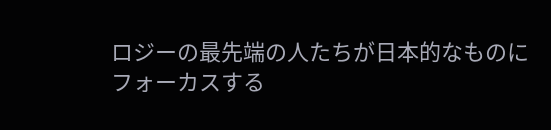ロジーの最先端の人たちが日本的なものにフォーカスする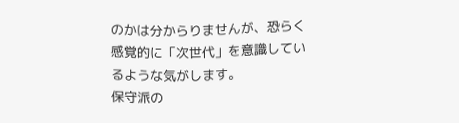のかは分からりませんが、恐らく感覚的に「次世代」を意識しているような気がします。
保守派の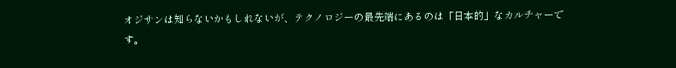オジサンは知らないかもしれないが、テクノロジーの最先端にあるのは「日本的」なカルチャーです。